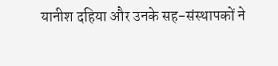यानीश दहिया और उनके सह-संस्थापकों ने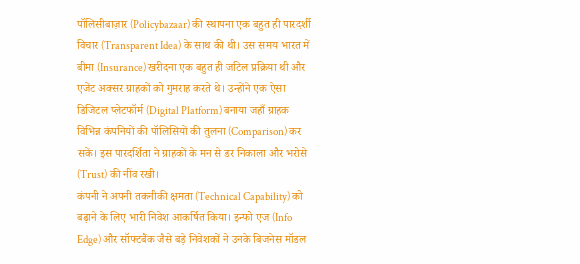पॉलिसीबाज़ार (Policybazaar) की स्थापना एक बहुत ही पारदर्शी विचार (Transparent Idea) के साथ की थी। उस समय भारत में बीमा (Insurance) खरीदना एक बहुत ही जटिल प्रक्रिया थी और एजेंट अक्सर ग्राहकों को गुमराह करते थे। उन्होंने एक ऐसा डिजिटल प्लेटफॉर्म (Digital Platform) बनाया जहाँ ग्राहक विभिन्न कंपनियों की पॉलिसियों की तुलना (Comparison) कर सकें। इस पारदर्शिता ने ग्राहकों के मन से डर निकाला और भरोसे (Trust) की नींव रखी।
कंपनी ने अपनी तकनीकी क्षमता (Technical Capability) को बढ़ाने के लिए भारी निवेश आकर्षित किया। इन्फो एज (Info Edge) और सॉफ्टबैंक जैसे बड़े निवेशकों ने उनके बिजनेस मॉडल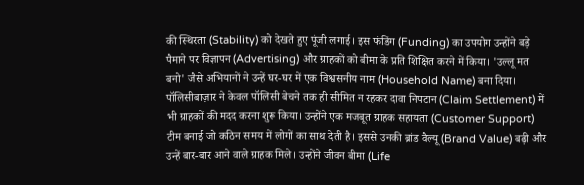की स्थिरता (Stability) को देखते हुए पूंजी लगाई। इस फंडिंग (Funding) का उपयोग उन्होंने बड़े पैमाने पर विज्ञापन (Advertising) और ग्राहकों को बीमा के प्रति शिक्षित करने में किया। 'उल्लू मत बनो' जैसे अभियानों ने उन्हें घर-घर में एक विश्वसनीय नाम (Household Name) बना दिया।
पॉलिसीबाज़ार ने केवल पॉलिसी बेचने तक ही सीमित न रहकर दावा निपटान (Claim Settlement) में भी ग्राहकों की मदद करना शुरू किया। उन्होंने एक मजबूत ग्राहक सहायता (Customer Support) टीम बनाई जो कठिन समय में लोगों का साथ देती है। इससे उनकी ब्रांड वैल्यू (Brand Value) बढ़ी और उन्हें बार-बार आने वाले ग्राहक मिले। उन्होंने जीवन बीमा (Life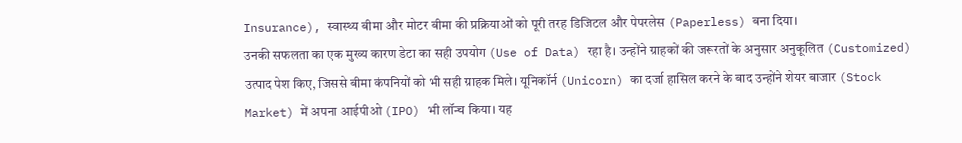Insurance), स्वास्थ्य बीमा और मोटर बीमा की प्रक्रियाओं को पूरी तरह डिजिटल और पेपरलेस (Paperless) बना दिया।
उनकी सफलता का एक मुख्य कारण डेटा का सही उपयोग (Use of Data) रहा है। उन्होंने ग्राहकों की जरूरतों के अनुसार अनुकूलित (Customized) उत्पाद पेश किए, जिससे बीमा कंपनियों को भी सही ग्राहक मिले। यूनिकॉर्न (Unicorn) का दर्जा हासिल करने के बाद उन्होंने शेयर बाजार (Stock Market) में अपना आईपीओ (IPO) भी लॉन्च किया। यह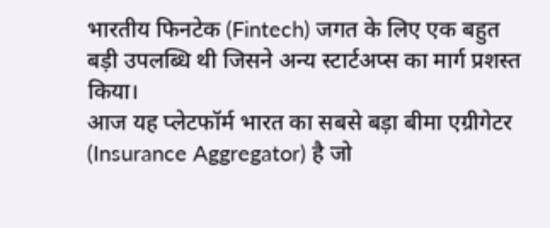भारतीय फिनटेक (Fintech) जगत के लिए एक बहुत बड़ी उपलब्धि थी जिसने अन्य स्टार्टअप्स का मार्ग प्रशस्त किया।
आज यह प्लेटफॉर्म भारत का सबसे बड़ा बीमा एग्रीगेटर (Insurance Aggregator) है जो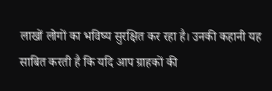लाखों लोगों का भविष्य सुरक्षित कर रहा है। उनकी कहानी यह साबित करती है कि यदि आप ग्राहकों की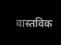वास्तविक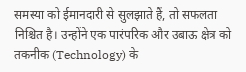समस्या को ईमानदारी से सुलझाते हैं, तो सफलता निश्चित है। उन्होंने एक पारंपरिक और उबाऊ क्षेत्र को तकनीक (Technology) के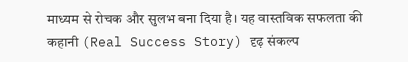माध्यम से रोचक और सुलभ बना दिया है। यह वास्तविक सफलता की कहानी (Real Success Story) दृढ़ संकल्प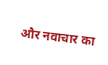और नवाचार का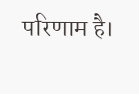परिणाम है।